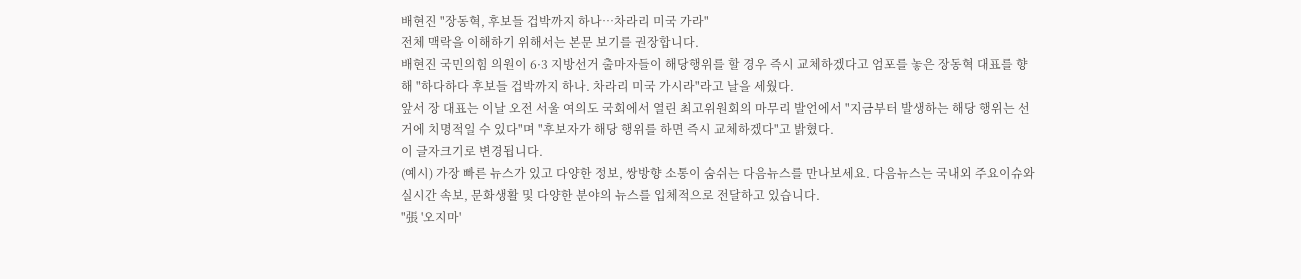배현진 "장동혁, 후보들 겁박까지 하나…차라리 미국 가라"
전체 맥락을 이해하기 위해서는 본문 보기를 권장합니다.
배현진 국민의힘 의원이 6·3 지방선거 출마자들이 해당행위를 할 경우 즉시 교체하겠다고 엄포를 놓은 장동혁 대표를 향해 "하다하다 후보들 겁박까지 하나. 차라리 미국 가시라"라고 날을 세웠다.
앞서 장 대표는 이날 오전 서울 여의도 국회에서 열린 최고위원회의 마무리 발언에서 "지금부터 발생하는 해당 행위는 선거에 치명적일 수 있다"며 "후보자가 해당 행위를 하면 즉시 교체하겠다"고 밝혔다.
이 글자크기로 변경됩니다.
(예시) 가장 빠른 뉴스가 있고 다양한 정보, 쌍방향 소통이 숨쉬는 다음뉴스를 만나보세요. 다음뉴스는 국내외 주요이슈와 실시간 속보, 문화생활 및 다양한 분야의 뉴스를 입체적으로 전달하고 있습니다.
"張 '오지마'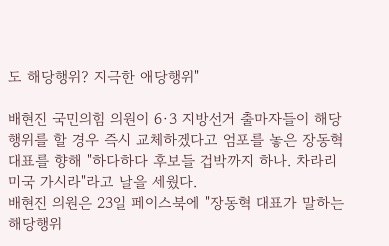도 해당행위? 지극한 애당행위"

배현진 국민의힘 의원이 6·3 지방선거 출마자들이 해당행위를 할 경우 즉시 교체하겠다고 엄포를 놓은 장동혁 대표를 향해 "하다하다 후보들 겁박까지 하나. 차라리 미국 가시라"라고 날을 세웠다.
배현진 의원은 23일 페이스북에 "장동혁 대표가 말하는 해당행위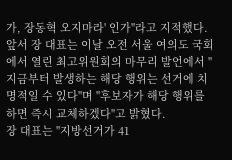가, 장동혁 오지마라' 인가"라고 지적했다.
앞서 장 대표는 이날 오전 서울 여의도 국회에서 열린 최고위원회의 마무리 발언에서 "지금부터 발생하는 해당 행위는 선거에 치명적일 수 있다"며 "후보자가 해당 행위를 하면 즉시 교체하겠다"고 밝혔다.
장 대표는 "지방선거가 41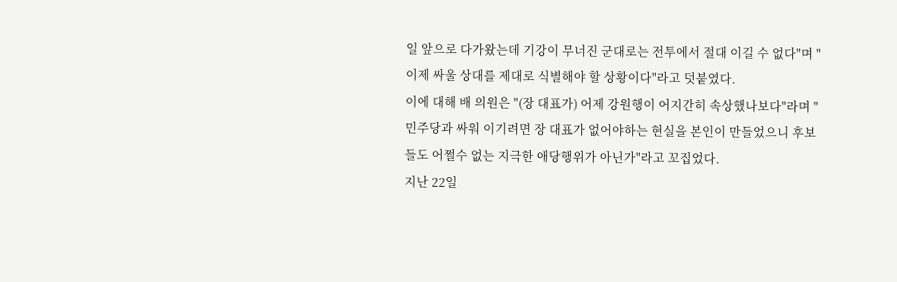일 앞으로 다가왔는데 기강이 무너진 군대로는 전투에서 절대 이길 수 없다"며 "이제 싸울 상대를 제대로 식별해야 할 상황이다"라고 덧붙였다.
이에 대해 배 의원은 "(장 대표가) 어제 강원행이 어지간히 속상했나보다"라며 "민주당과 싸워 이기려면 장 대표가 없어야하는 현실을 본인이 만들었으니 후보들도 어쩔수 없는 지극한 애당행위가 아닌가"라고 꼬집었다.
지난 22일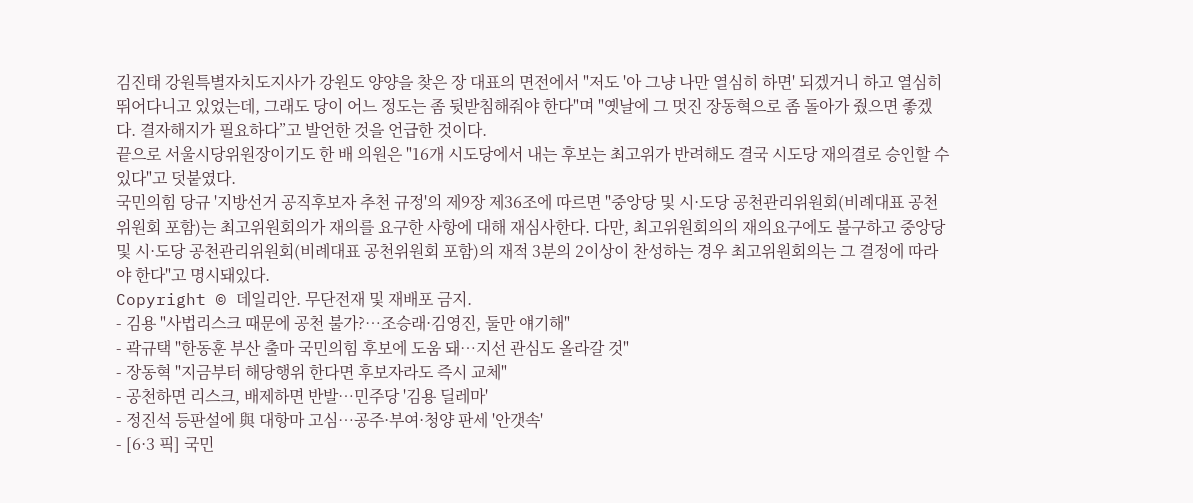김진태 강원특별자치도지사가 강원도 양양을 찾은 장 대표의 면전에서 "저도 '아 그냥 나만 열심히 하면' 되겠거니 하고 열심히 뛰어다니고 있었는데, 그래도 당이 어느 정도는 좀 뒷받침해줘야 한다"며 "옛날에 그 멋진 장동혁으로 좀 돌아가 줬으면 좋겠다. 결자해지가 필요하다”고 발언한 것을 언급한 것이다.
끝으로 서울시당위원장이기도 한 배 의원은 "16개 시도당에서 내는 후보는 최고위가 반려해도 결국 시도당 재의결로 승인할 수 있다"고 덧붙였다.
국민의힘 당규 '지방선거 공직후보자 추천 규정'의 제9장 제36조에 따르면 "중앙당 및 시·도당 공천관리위원회(비례대표 공천위원회 포함)는 최고위원회의가 재의를 요구한 사항에 대해 재심사한다. 다만, 최고위원회의의 재의요구에도 불구하고 중앙당 및 시·도당 공천관리위원회(비례대표 공천위원회 포함)의 재적 3분의 2이상이 찬성하는 경우 최고위원회의는 그 결정에 따라야 한다"고 명시돼있다.
Copyright © 데일리안. 무단전재 및 재배포 금지.
- 김용 "사법리스크 때문에 공천 불가?…조승래·김영진, 둘만 얘기해"
- 곽규택 "한동훈 부산 출마 국민의힘 후보에 도움 돼…지선 관심도 올라갈 것"
- 장동혁 "지금부터 해당행위 한다면 후보자라도 즉시 교체"
- 공천하면 리스크, 배제하면 반발…민주당 '김용 딜레마'
- 정진석 등판설에 與 대항마 고심…공주·부여·청양 판세 '안갯속'
- [6·3 픽] 국민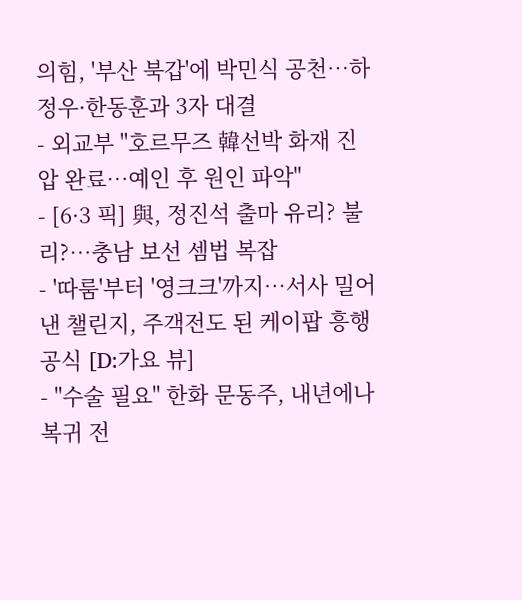의힘, '부산 북갑'에 박민식 공천…하정우·한동훈과 3자 대결
- 외교부 "호르무즈 韓선박 화재 진압 완료…예인 후 원인 파악"
- [6·3 픽] 與, 정진석 출마 유리? 불리?…충남 보선 셈법 복잡
- '따룸'부터 '영크크'까지…서사 밀어낸 챌린지, 주객전도 된 케이팝 흥행 공식 [D:가요 뷰]
- "수술 필요" 한화 문동주, 내년에나 복귀 전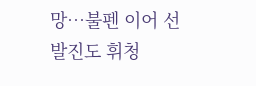망…불펜 이어 선발진도 휘청